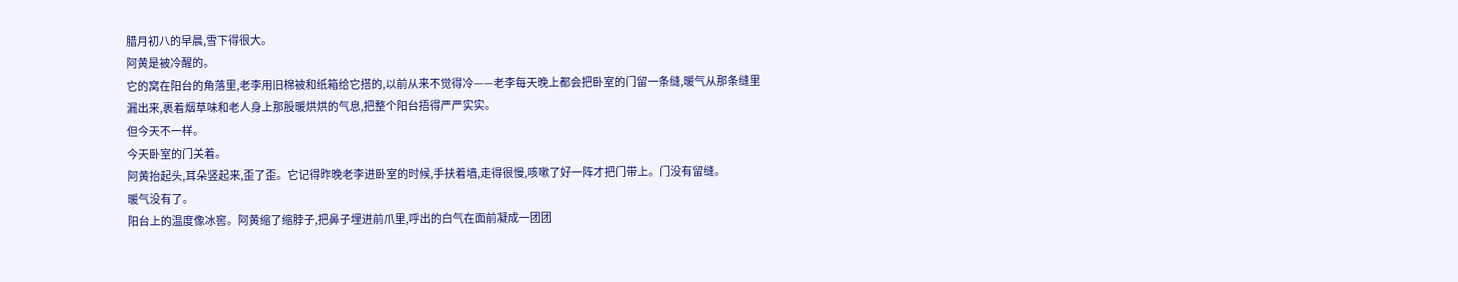腊月初八的早晨,雪下得很大。
阿黄是被冷醒的。
它的窝在阳台的角落里,老李用旧棉被和纸箱给它搭的,以前从来不觉得冷——老李每天晚上都会把卧室的门留一条缝,暖气从那条缝里漏出来,裹着烟草味和老人身上那股暖烘烘的气息,把整个阳台捂得严严实实。
但今天不一样。
今天卧室的门关着。
阿黄抬起头,耳朵竖起来,歪了歪。它记得昨晚老李进卧室的时候,手扶着墙,走得很慢,咳嗽了好一阵才把门带上。门没有留缝。
暖气没有了。
阳台上的温度像冰窖。阿黄缩了缩脖子,把鼻子埋进前爪里,呼出的白气在面前凝成一团团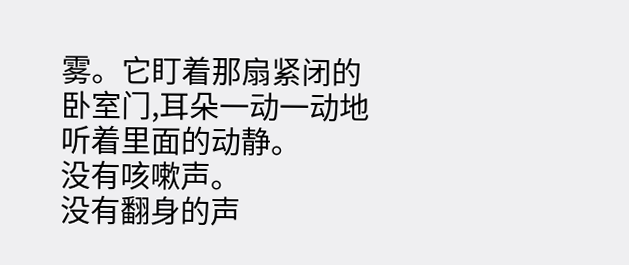雾。它盯着那扇紧闭的卧室门,耳朵一动一动地听着里面的动静。
没有咳嗽声。
没有翻身的声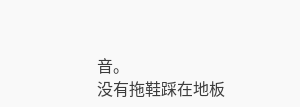音。
没有拖鞋踩在地板